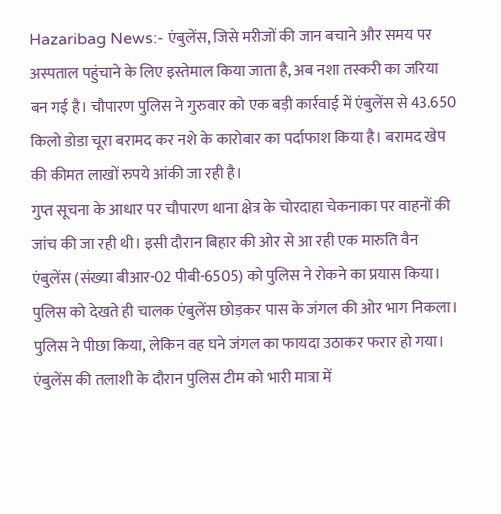Hazaribag News:- एंबुलेंस, जिसे मरीजों की जान बचाने और समय पर अस्पताल पहुंचाने के लिए इस्तेमाल किया जाता है, अब नशा तस्करी का जरिया बन गई है। चौपारण पुलिस ने गुरुवार को एक बड़ी कार्रवाई में एंबुलेंस से 43.650 किलो डोडा चूरा बरामद कर नशे के कारोबार का पर्दाफाश किया है। बरामद खेप की कीमत लाखों रुपये आंकी जा रही है।
गुप्त सूचना के आधार पर चौपारण थाना क्षेत्र के चोरदाहा चेकनाका पर वाहनों की जांच की जा रही थी। इसी दौरान बिहार की ओर से आ रही एक मारुति वैन एंबुलेंस (संख्या बीआर-02 पीबी-6505) को पुलिस ने रोकने का प्रयास किया। पुलिस को देखते ही चालक एंबुलेंस छोड़कर पास के जंगल की ओर भाग निकला। पुलिस ने पीछा किया, लेकिन वह घने जंगल का फायदा उठाकर फरार हो गया।
एंबुलेंस की तलाशी के दौरान पुलिस टीम को भारी मात्रा में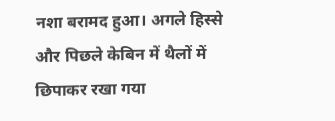नशा बरामद हुआ। अगले हिस्से और पिछले केबिन में थैलों में छिपाकर रखा गया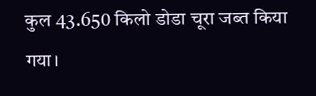कुल 43.650 किलो डोडा चूरा जब्त किया गया।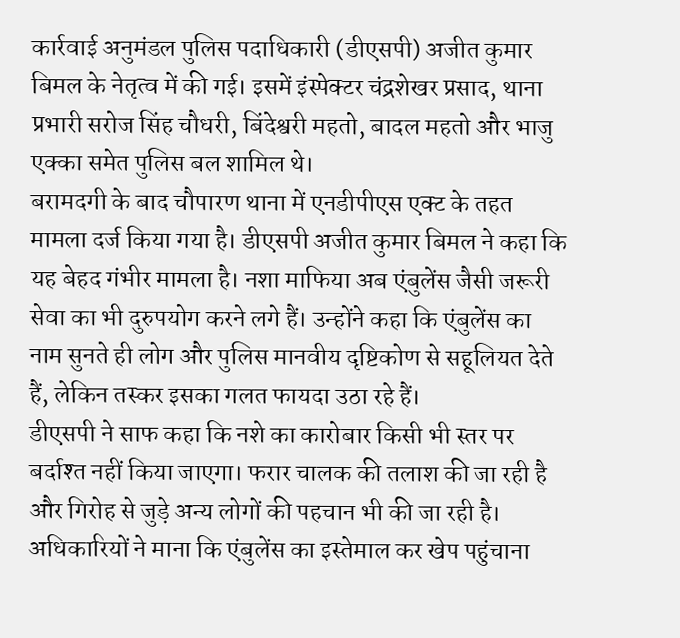कार्रवाई अनुमंडल पुलिस पदाधिकारी (डीएसपी) अजीत कुमार बिमल के नेतृत्व में की गई। इसमें इंस्पेक्टर चंद्रशेखर प्रसाद, थाना प्रभारी सरोज सिंह चौधरी, बिंदेश्वरी महतो, बादल महतो और भाजु एक्का समेत पुलिस बल शामिल थे।
बरामदगी के बाद चौपारण थाना में एनडीपीएस एक्ट के तहत मामला दर्ज किया गया है। डीएसपी अजीत कुमार बिमल ने कहा कि यह बेहद गंभीर मामला है। नशा माफिया अब एंबुलेंस जैसी जरूरी सेवा का भी दुरुपयोग करने लगे हैं। उन्होंने कहा कि एंबुलेंस का नाम सुनते ही लोग और पुलिस मानवीय दृष्टिकोण से सहूलियत देते हैं, लेकिन तस्कर इसका गलत फायदा उठा रहे हैं।
डीएसपी ने साफ कहा कि नशे का कारोबार किसी भी स्तर पर बर्दाश्त नहीं किया जाएगा। फरार चालक की तलाश की जा रही है और गिरोह से जुड़े अन्य लोगों की पहचान भी की जा रही है। अधिकारियों ने माना कि एंबुलेंस का इस्तेमाल कर खेप पहुंचाना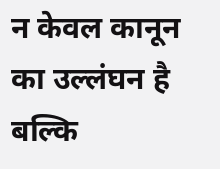न केवल कानून का उल्लंघन है बल्कि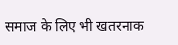समाज के लिए भी खतरनाक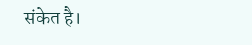संकेत है।